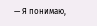— Я понимаю,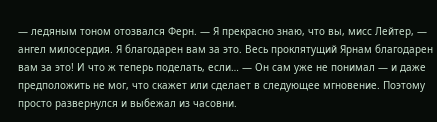— ледяным тоном отозвался Ферн. — Я прекрасно знаю, что вы, мисс Лейтер, — ангел милосердия. Я благодарен вам за это. Весь проклятущий Ярнам благодарен вам за это! И что ж теперь поделать, если… — Он сам уже не понимал — и даже предположить не мог, что скажет или сделает в следующее мгновение. Поэтому просто развернулся и выбежал из часовни.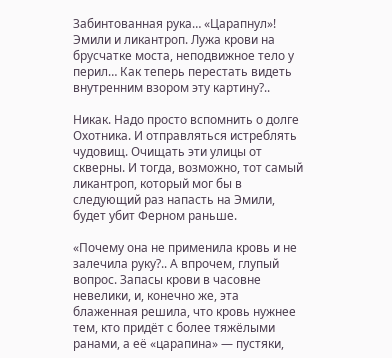Забинтованная рука… «Царапнул»! Эмили и ликантроп. Лужа крови на брусчатке моста, неподвижное тело у перил… Как теперь перестать видеть внутренним взором эту картину?..

Никак. Надо просто вспомнить о долге Охотника. И отправляться истреблять чудовищ. Очищать эти улицы от скверны. И тогда, возможно, тот самый ликантроп, который мог бы в следующий раз напасть на Эмили, будет убит Ферном раньше.

«Почему она не применила кровь и не залечила руку?.. А впрочем, глупый вопрос. Запасы крови в часовне невелики, и, конечно же, эта блаженная решила, что кровь нужнее тем, кто придёт с более тяжёлыми ранами, а её «царапина» — пустяки,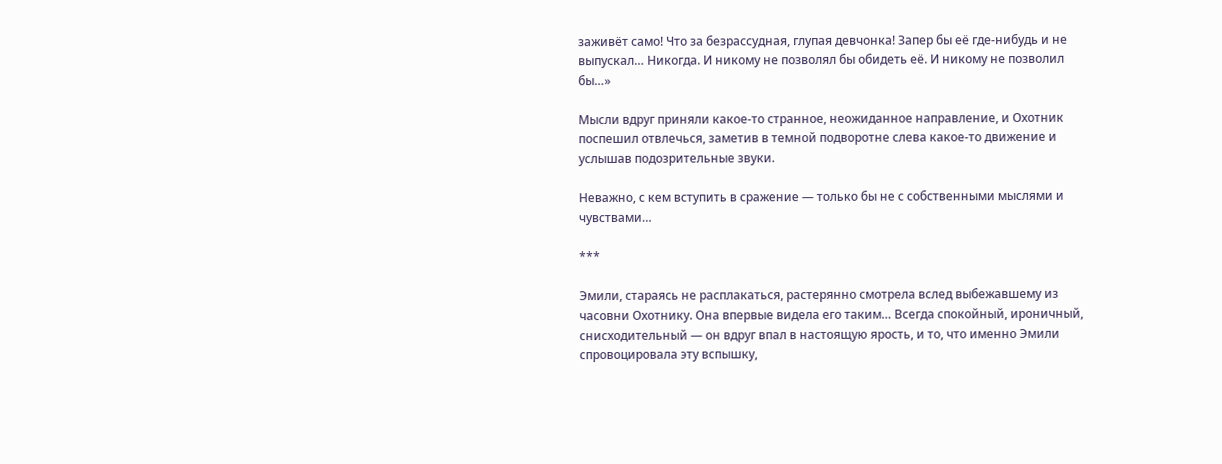заживёт само! Что за безрассудная, глупая девчонка! Запер бы её где-нибудь и не выпускал… Никогда. И никому не позволял бы обидеть её. И никому не позволил бы…»

Мысли вдруг приняли какое-то странное, неожиданное направление, и Охотник поспешил отвлечься, заметив в темной подворотне слева какое-то движение и услышав подозрительные звуки.

Неважно, с кем вступить в сражение — только бы не с собственными мыслями и чувствами…

***

Эмили, стараясь не расплакаться, растерянно смотрела вслед выбежавшему из часовни Охотнику. Она впервые видела его таким… Всегда спокойный, ироничный, снисходительный — он вдруг впал в настоящую ярость, и то, что именно Эмили спровоцировала эту вспышку,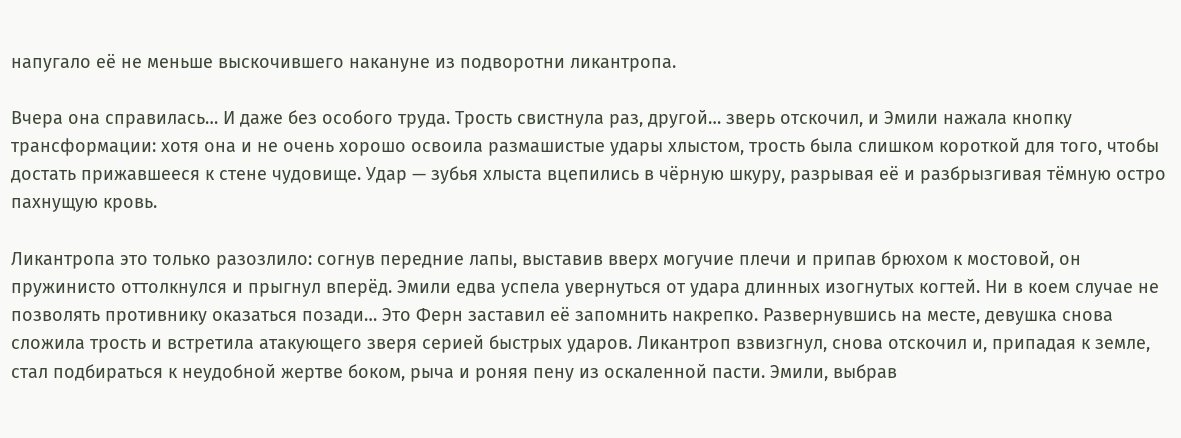напугало её не меньше выскочившего накануне из подворотни ликантропа.

Вчера она справилась… И даже без особого труда. Трость свистнула раз, другой… зверь отскочил, и Эмили нажала кнопку трансформации: хотя она и не очень хорошо освоила размашистые удары хлыстом, трость была слишком короткой для того, чтобы достать прижавшееся к стене чудовище. Удар — зубья хлыста вцепились в чёрную шкуру, разрывая её и разбрызгивая тёмную остро пахнущую кровь.

Ликантропа это только разозлило: согнув передние лапы, выставив вверх могучие плечи и припав брюхом к мостовой, он пружинисто оттолкнулся и прыгнул вперёд. Эмили едва успела увернуться от удара длинных изогнутых когтей. Ни в коем случае не позволять противнику оказаться позади… Это Ферн заставил её запомнить накрепко. Развернувшись на месте, девушка снова сложила трость и встретила атакующего зверя серией быстрых ударов. Ликантроп взвизгнул, снова отскочил и, припадая к земле, стал подбираться к неудобной жертве боком, рыча и роняя пену из оскаленной пасти. Эмили, выбрав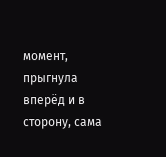момент, прыгнула вперёд и в сторону, сама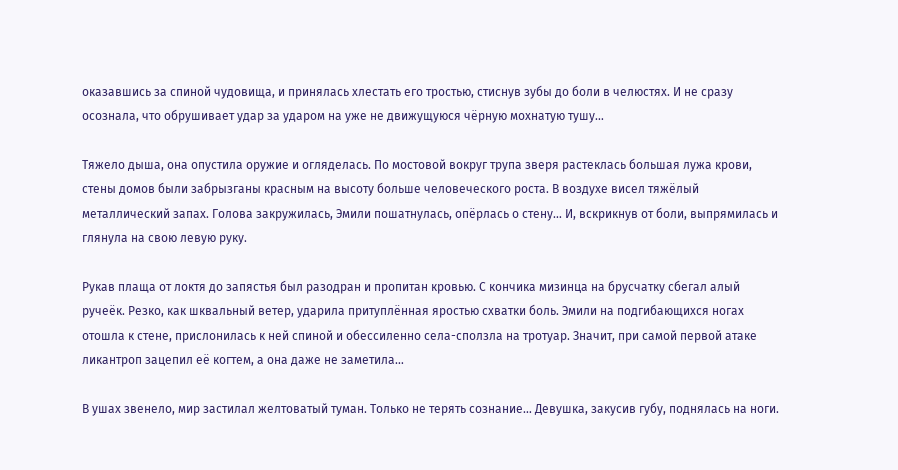оказавшись за спиной чудовища, и принялась хлестать его тростью, стиснув зубы до боли в челюстях. И не сразу осознала, что обрушивает удар за ударом на уже не движущуюся чёрную мохнатую тушу…

Тяжело дыша, она опустила оружие и огляделась. По мостовой вокруг трупа зверя растеклась большая лужа крови, стены домов были забрызганы красным на высоту больше человеческого роста. В воздухе висел тяжёлый металлический запах. Голова закружилась, Эмили пошатнулась, опёрлась о стену… И, вскрикнув от боли, выпрямилась и глянула на свою левую руку.

Рукав плаща от локтя до запястья был разодран и пропитан кровью. С кончика мизинца на брусчатку сбегал алый ручеёк. Резко, как шквальный ветер, ударила притуплённая яростью схватки боль. Эмили на подгибающихся ногах отошла к стене, прислонилась к ней спиной и обессиленно села-сползла на тротуар. Значит, при самой первой атаке ликантроп зацепил её когтем, а она даже не заметила…

В ушах звенело, мир застилал желтоватый туман. Только не терять сознание… Девушка, закусив губу, поднялась на ноги.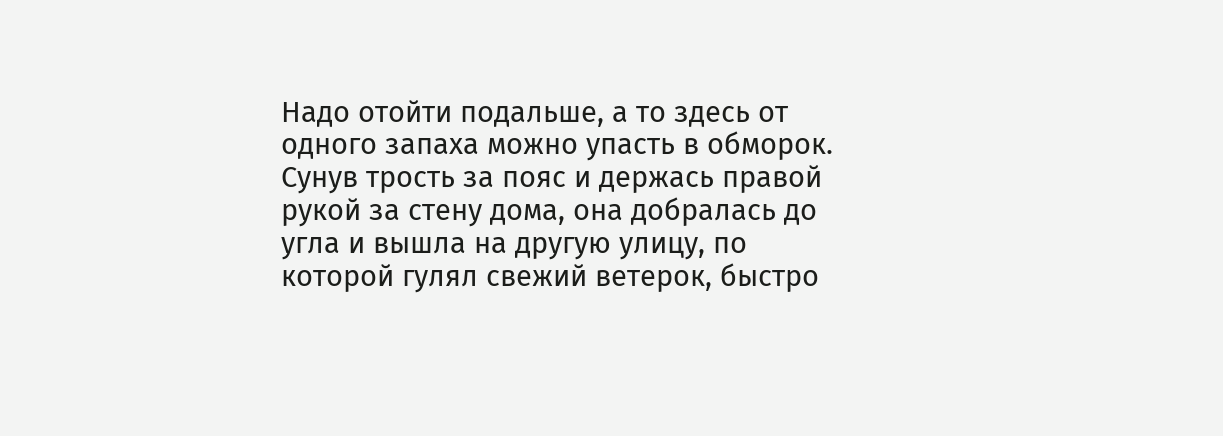Надо отойти подальше, а то здесь от одного запаха можно упасть в обморок. Сунув трость за пояс и держась правой рукой за стену дома, она добралась до угла и вышла на другую улицу, по которой гулял свежий ветерок, быстро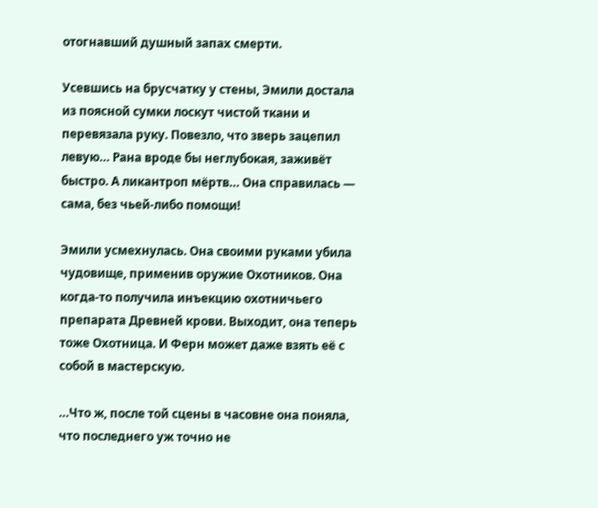отогнавший душный запах смерти.

Усевшись на брусчатку у стены, Эмили достала из поясной сумки лоскут чистой ткани и перевязала руку. Повезло, что зверь зацепил левую… Рана вроде бы неглубокая, заживёт быстро. А ликантроп мёртв… Она справилась — сама, без чьей-либо помощи!

Эмили усмехнулась. Она своими руками убила чудовище, применив оружие Охотников. Она когда-то получила инъекцию охотничьего препарата Древней крови. Выходит, она теперь тоже Охотница. И Ферн может даже взять её с собой в мастерскую.

…Что ж, после той сцены в часовне она поняла, что последнего уж точно не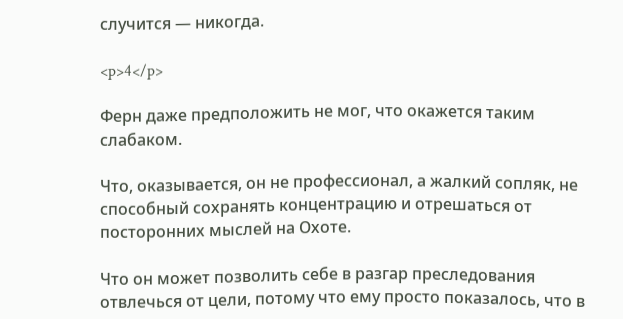случится — никогда.

<p>4</p>

Ферн даже предположить не мог, что окажется таким слабаком.

Что, оказывается, он не профессионал, а жалкий сопляк, не способный сохранять концентрацию и отрешаться от посторонних мыслей на Охоте.

Что он может позволить себе в разгар преследования отвлечься от цели, потому что ему просто показалось, что в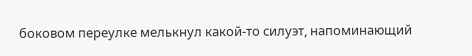боковом переулке мелькнул какой-то силуэт, напоминающий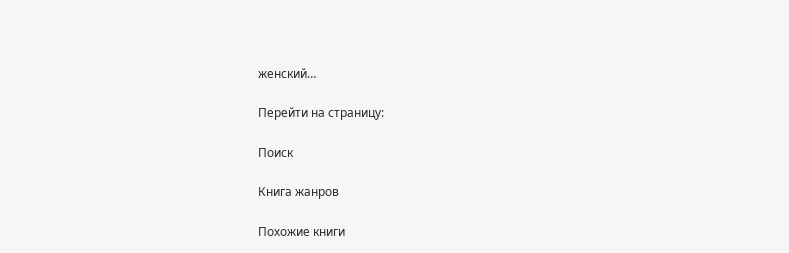женский…

Перейти на страницу:

Поиск

Книга жанров

Похожие книги